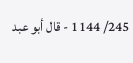245/ 1144 - قال أبو عبد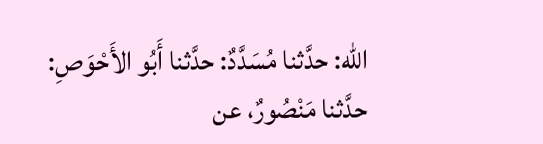الله: حدَّثنا مُسَدَّدٌ: حدَّثنا أَبُو الأَحْوَصِ: حدَّثنا مَنْصُورٌ، عن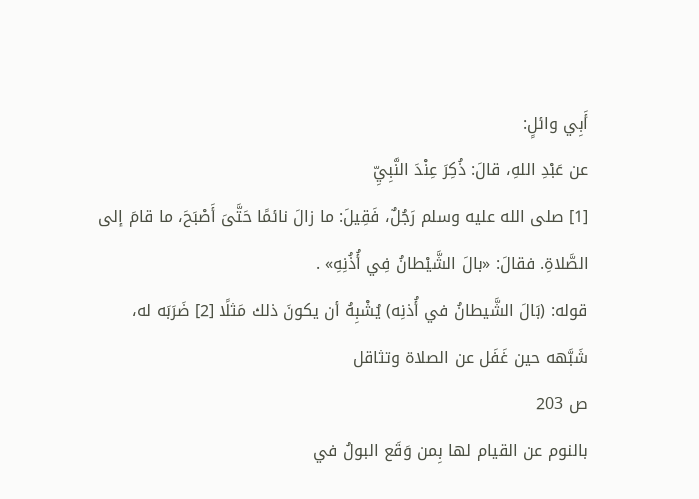أَبِي وائلٍ:
عن عَبْدِ اللهِ، قالَ: ذُكِرَ عِنْدَ النَّبِيِّ
[1] صلى الله عليه وسلم رَجُلٌ، فَقِيلَ: ما زالَ نائمًا حَتَّىَ أَصْبَحَ، ما قامَ إلى الصَّلاةِ. فقالَ: «بالَ الشَّيْطانُ فِي أُذُنِهِ» .
قوله: (بَالَ الشَّيطانُ في أُذنِه) يُشْبِهُ أن يكونَ ذلك مَثلًا [2] ضَرَبَه له، شَبَّهه حين غَفَل عن الصلاة وتثاقل
ص 203
بالنوم عن القيام لها بِمن وَقَع البولُ في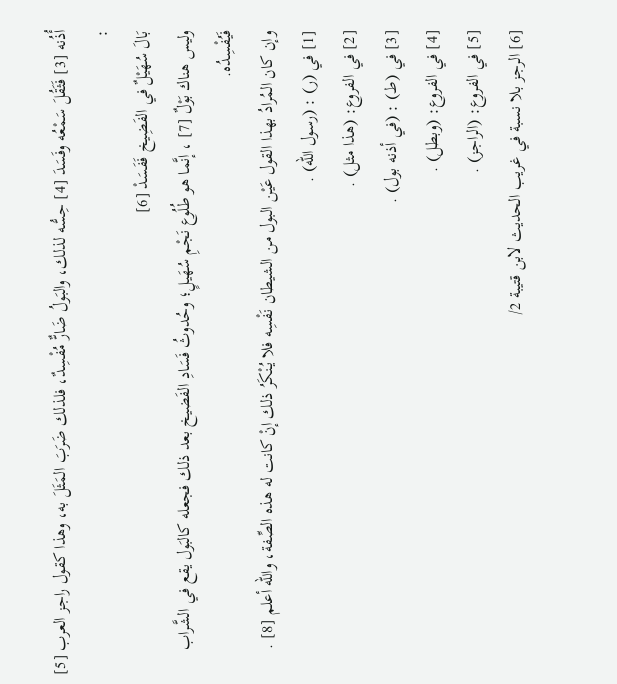أُذُنه [3] فَثَقُلَ سَمْعُه وفَسَدَ [4] حِسُّه لذلك، والبَولُ ضَارٌّ مُفْسِدٌ، فلذلك ضَرَبَ المَثَلَ به، وهذا كقول راجز العرب [5] :
بَالَ سُهَيْلٌ في الفَضِيخ فَفَسَدْ [6]
وليس هناك بَوْلٌ [7] ، إنَّما هو طُلُوع نَجْمِ سُهَيلٍ؛ وحُدوثُ فَسَادِ الفَضيخ بعد ذلك فجعله كالبَول يقع في الشَّراب فَيُفْسِدُه.
وإن كان المُرادُ بهذا القول عَيْن البول من الشيطان نَفْسِه فلا يُنْكَرُ ذلك إنْ كانت له هذه الصِّفة، والله أعلم [8] .
[1] في (ر) : (رسول الله) .
[2] في الفروع: (هذا مثل) .
[3] في (ط) : (في أذنه بول) .
[4] في الفروع: (وبطل) .
[5] في الفروع: (الراجز) .
[6] الرجز بلا نسبة في غريب الحديث لابن قتيبة 2/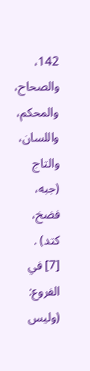142، والصحاح، والمحكم، واللسان، والتاج (جبه، فضخ، كتد) .
[7] في الفروع: (وليس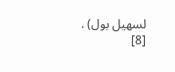لسهيل بول) .
[8]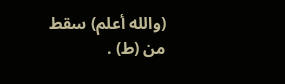(والله أعلم) سقط من (ط) .